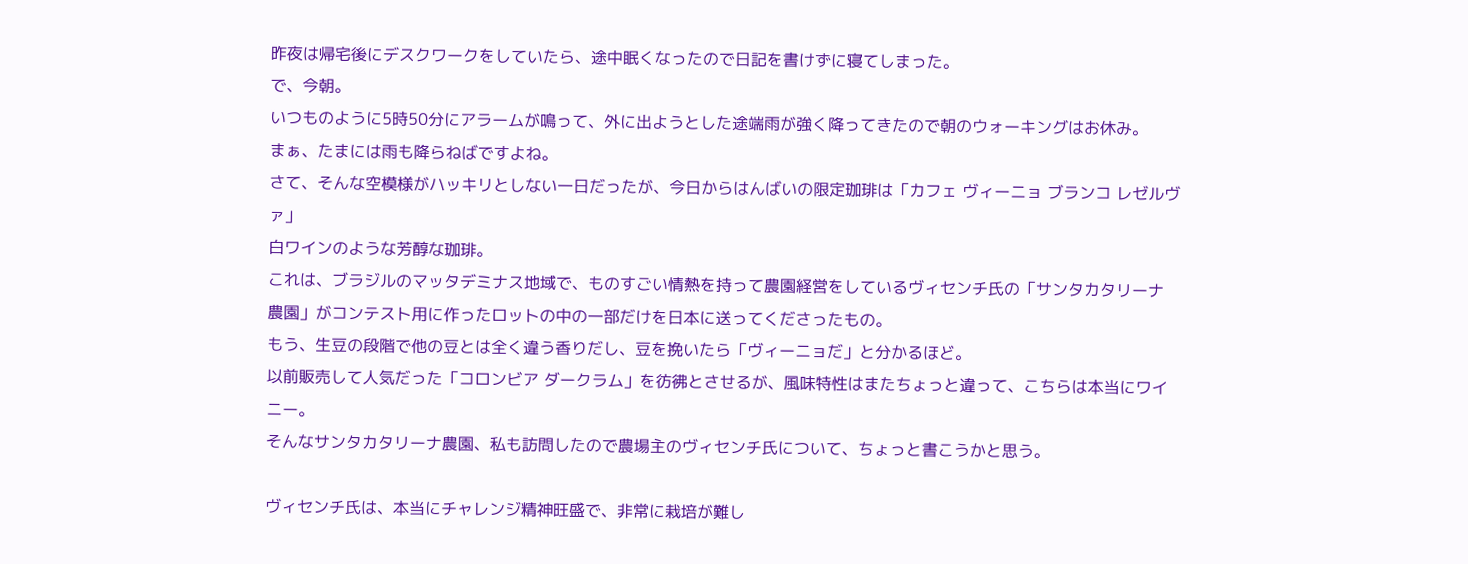昨夜は帰宅後にデスクワークをしていたら、途中眠くなったので日記を書けずに寝てしまった。
で、今朝。
いつものように5時50分にアラームが鳴って、外に出ようとした途端雨が強く降ってきたので朝のウォーキングはお休み。
まぁ、たまには雨も降らねばですよね。
さて、そんな空模様がハッキリとしない一日だったが、今日からはんばいの限定珈琲は「カフェ ヴィーニョ ブランコ レゼルヴァ」
白ワインのような芳醇な珈琲。
これは、ブラジルのマッタデミナス地域で、ものすごい情熱を持って農園経営をしているヴィセンチ氏の「サンタカタリーナ農園」がコンテスト用に作ったロットの中の一部だけを日本に送ってくださったもの。
もう、生豆の段階で他の豆とは全く違う香りだし、豆を挽いたら「ヴィーニョだ」と分かるほど。
以前販売して人気だった「コロンビア ダークラム」を彷彿とさせるが、風味特性はまたちょっと違って、こちらは本当にワイニー。
そんなサンタカタリーナ農園、私も訪問したので農場主のヴィセンチ氏について、ちょっと書こうかと思う。

ヴィセンチ氏は、本当にチャレンジ精神旺盛で、非常に栽培が難し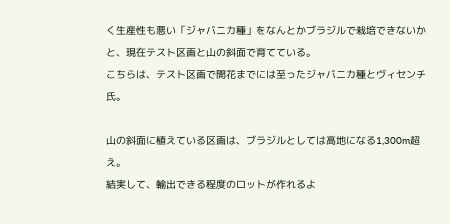く生産性も悪い「ジャバニカ種」をなんとかブラジルで栽培できないかと、現在テスト区画と山の斜面で育てている。
こちらは、テスト区画で開花までには至ったジャバニカ種とヴィセンチ氏。

山の斜面に植えている区画は、ブラジルとしては高地になる1,300m超え。
結実して、輸出できる程度のロットが作れるよ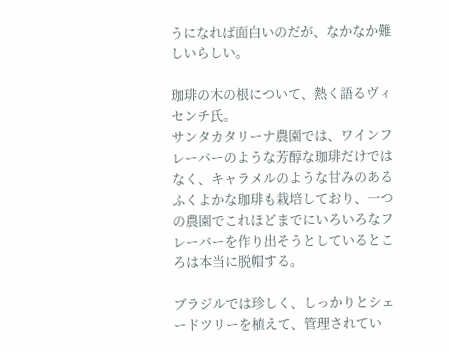うになれば面白いのだが、なかなか難しいらしい。

珈琲の木の根について、熱く語るヴィセンチ氏。
サンタカタリーナ農園では、ワインフレーバーのような芳醇な珈琲だけではなく、キャラメルのような甘みのあるふくよかな珈琲も栽培しており、一つの農園でこれほどまでにいろいろなフレーバーを作り出そうとしているところは本当に脱帽する。

ブラジルでは珍しく、しっかりとシェードツリーを植えて、管理されてい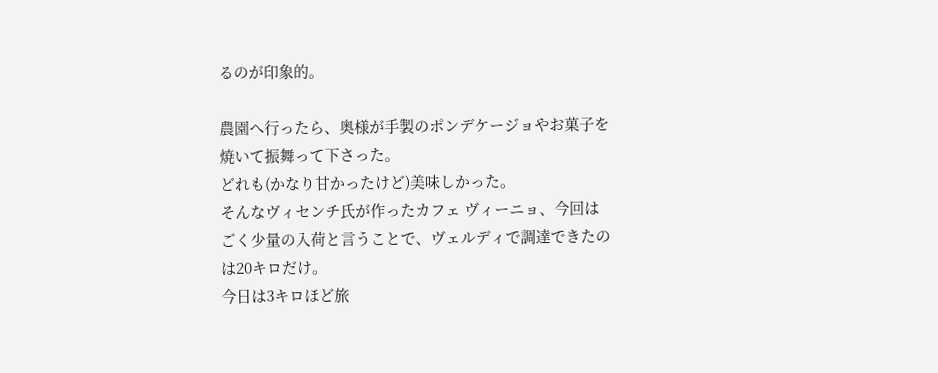るのが印象的。

農園へ行ったら、奥様が手製のポンデケージョやお菓子を焼いて振舞って下さった。
どれも(かなり甘かったけど)美味しかった。
そんなヴィセンチ氏が作ったカフェ ヴィーニョ、今回はごく少量の入荷と言うことで、ヴェルディで調達できたのは20キロだけ。
今日は3キロほど旅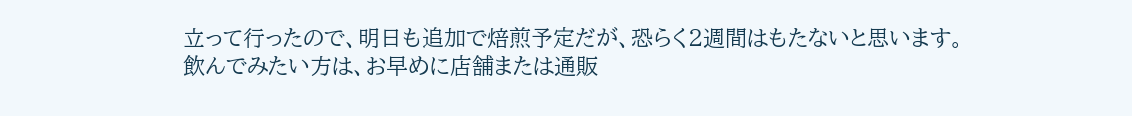立って行ったので、明日も追加で焙煎予定だが、恐らく2週間はもたないと思います。
飲んでみたい方は、お早めに店舗または通販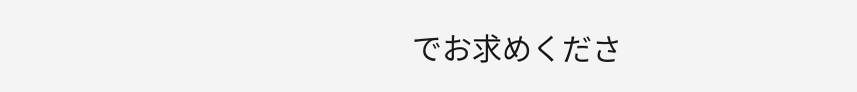でお求めくださ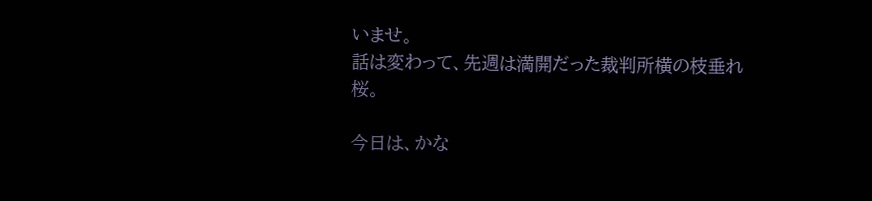いませ。
話は変わって、先週は満開だった裁判所横の枝垂れ桜。

今日は、かな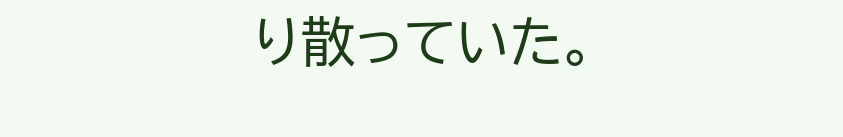り散っていた。